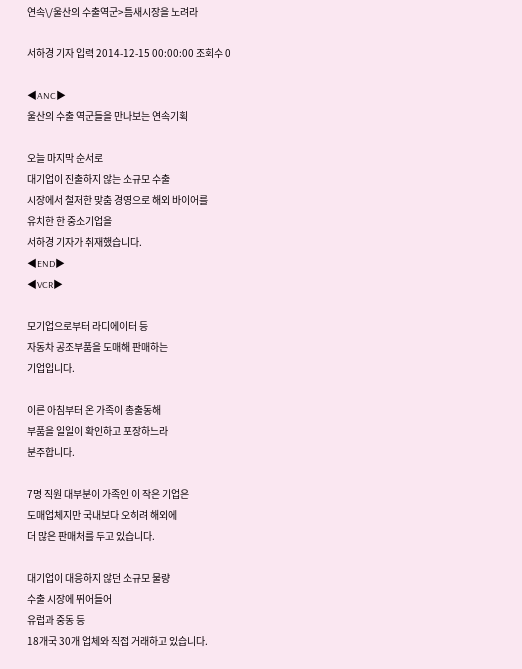연속\/울산의 수출역군>틈새시장을 노려라

서하경 기자 입력 2014-12-15 00:00:00 조회수 0

◀ANC▶
울산의 수출 역군들을 만나보는 연속기획

오늘 마지막 순서로
대기업이 진출하지 않는 소규모 수출
시장에서 철저한 맞춤 경영으로 해외 바이어를
유치한 한 중소기업을
서하경 기자가 취재했습니다.
◀END▶
◀VCR▶

모기업으로부터 라디에이터 등
자동차 공조부품을 도매해 판매하는
기업입니다.

이른 아침부터 온 가족이 총출동해
부품을 일일이 확인하고 포장하느라
분주합니다.

7명 직원 대부분이 가족인 이 작은 기업은
도매업체지만 국내보다 오히려 해외에
더 많은 판매처를 두고 있습니다.

대기업이 대응하지 않던 소규모 물량
수출 시장에 뛰어들어
유럽과 중동 등
18개국 30개 업체와 직접 거래하고 있습니다.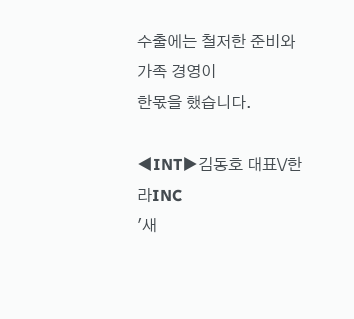수출에는 철저한 준비와 가족 경영이
한몫을 했습니다.

◀INT▶김동호 대표\/한라INC
'새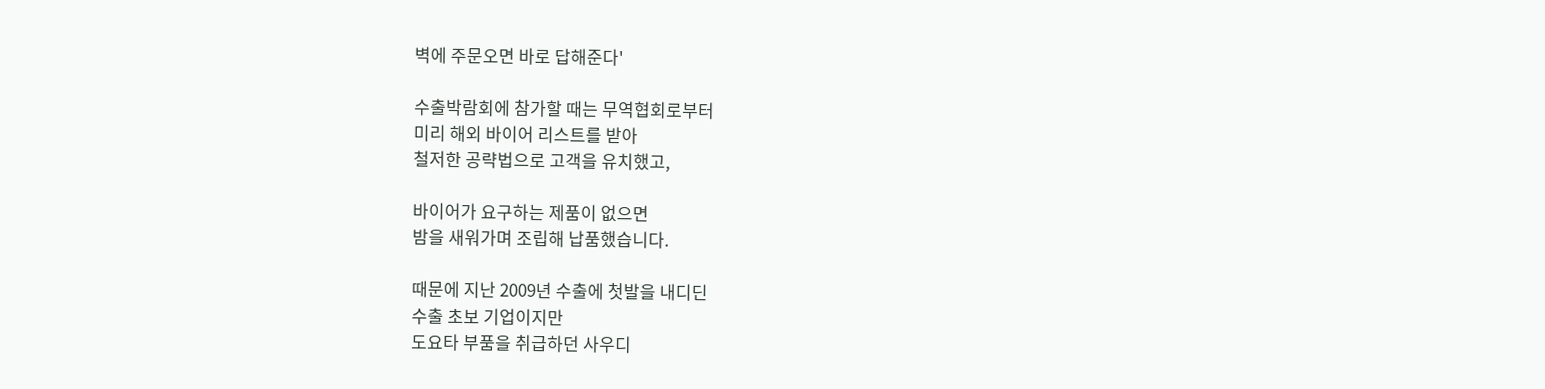벽에 주문오면 바로 답해준다'

수출박람회에 참가할 때는 무역협회로부터
미리 해외 바이어 리스트를 받아
철저한 공략법으로 고객을 유치했고,

바이어가 요구하는 제품이 없으면
밤을 새워가며 조립해 납품했습니다.

때문에 지난 2009년 수출에 첫발을 내디딘
수출 초보 기업이지만
도요타 부품을 취급하던 사우디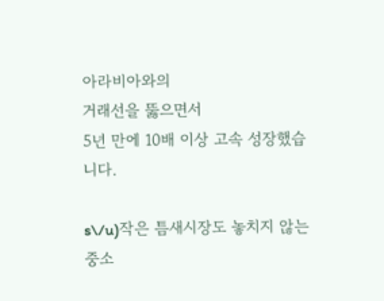아라비아와의
거래선을 뚫으면서
5년 만에 10배 이상 고속 성장했습니다.

s\/u)작은 틈새시장도 놓치지 않는
중소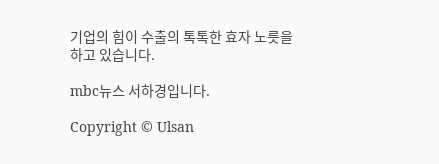기업의 힘이 수출의 톡톡한 효자 노릇을
하고 있습니다.

mbc뉴스 서하경입니다.

Copyright © Ulsan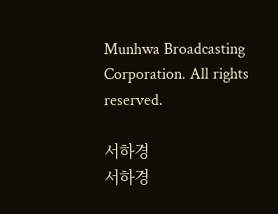Munhwa Broadcasting Corporation. All rights reserved.

서하경
서하경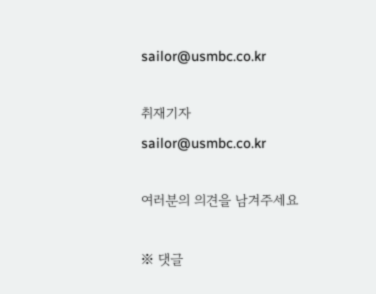sailor@usmbc.co.kr

취재기자
sailor@usmbc.co.kr

여러분의 의견을 남겨주세요

※ 댓글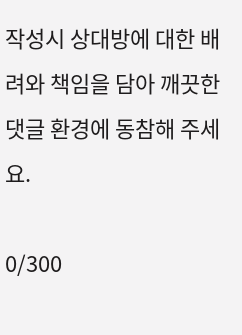작성시 상대방에 대한 배려와 책임을 담아 깨끗한 댓글 환경에 동참해 주세요.

0/300